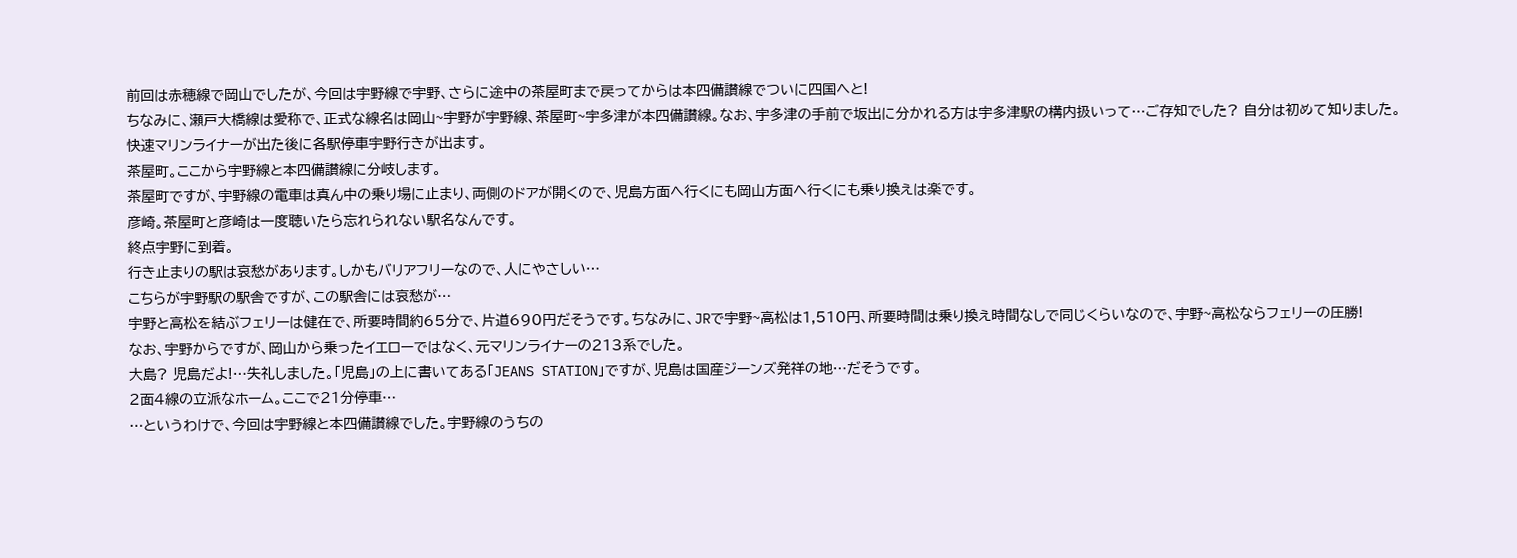前回は赤穂線で岡山でしたが、今回は宇野線で宇野、さらに途中の茶屋町まで戻ってからは本四備讃線でついに四国へと!
ちなみに、瀬戸大橋線は愛称で、正式な線名は岡山~宇野が宇野線、茶屋町~宇多津が本四備讃線。なお、宇多津の手前で坂出に分かれる方は宇多津駅の構内扱いって…ご存知でした? 自分は初めて知りました。
快速マリンライナーが出た後に各駅停車宇野行きが出ます。
茶屋町。ここから宇野線と本四備讃線に分岐します。
茶屋町ですが、宇野線の電車は真ん中の乗り場に止まり、両側のドアが開くので、児島方面へ行くにも岡山方面へ行くにも乗り換えは楽です。
彦崎。茶屋町と彦崎は一度聴いたら忘れられない駅名なんです。
終点宇野に到着。
行き止まりの駅は哀愁があります。しかもバリアフリーなので、人にやさしい…
こちらが宇野駅の駅舎ですが、この駅舎には哀愁が…
宇野と高松を結ぶフェリーは健在で、所要時間約65分で、片道690円だそうです。ちなみに、JRで宇野~高松は1,510円、所要時間は乗り換え時間なしで同じくらいなので、宇野~高松ならフェリーの圧勝!
なお、宇野からですが、岡山から乗ったイエローではなく、元マリンライナーの213系でした。
大島? 児島だよ!…失礼しました。「児島」の上に書いてある「JEANS STATION」ですが、児島は国産ジーンズ発祥の地…だそうです。
2面4線の立派なホーム。ここで21分停車…
…というわけで、今回は宇野線と本四備讃線でした。宇野線のうちの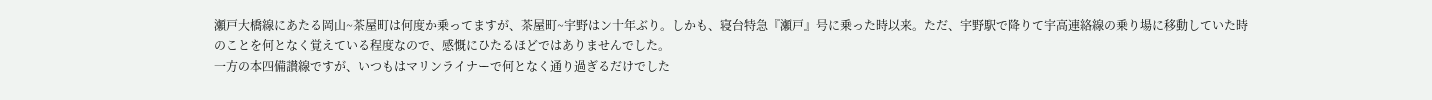瀬戸大橋線にあたる岡山~茶屋町は何度か乗ってますが、茶屋町~宇野はン十年ぶり。しかも、寝台特急『瀬戸』号に乗った時以来。ただ、宇野駅で降りて宇高連絡線の乗り場に移動していた時のことを何となく覚えている程度なので、感慨にひたるほどではありませんでした。
一方の本四備讃線ですが、いつもはマリンライナーで何となく通り過ぎるだけでした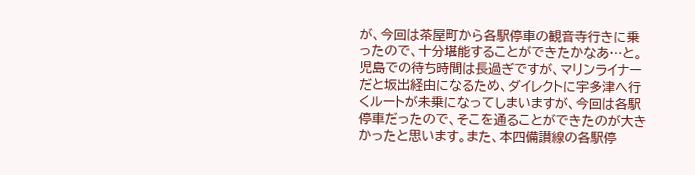が、今回は茶屋町から各駅停車の観音寺行きに乗ったので、十分堪能することができたかなあ…と。児島での待ち時間は長過ぎですが、マリンライナーだと坂出経由になるため、ダイレクトに宇多津へ行くルートが未乗になってしまいますが、今回は各駅停車だったので、そこを通ることができたのが大きかったと思います。また、本四備讃線の各駅停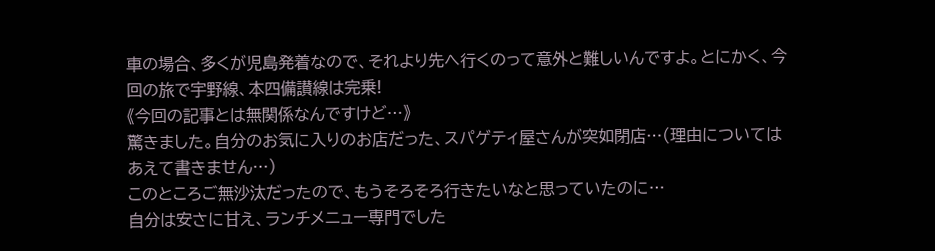車の場合、多くが児島発着なので、それより先へ行くのって意外と難しいんですよ。とにかく、今回の旅で宇野線、本四備讃線は完乗!
《今回の記事とは無関係なんですけど…》
驚きました。自分のお気に入りのお店だった、スパゲティ屋さんが突如閉店…(理由についてはあえて書きません…)
このところご無沙汰だったので、もうそろそろ行きたいなと思っていたのに…
自分は安さに甘え、ランチメニュー専門でした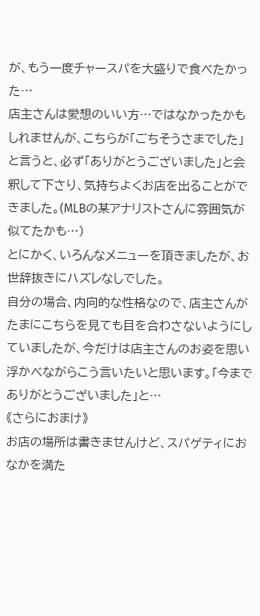が、もう一度チャースパを大盛りで食べたかった…
店主さんは愛想のいい方…ではなかったかもしれませんが、こちらが「ごちそうさまでした」と言うと、必ず「ありがとうございました」と会釈して下さり、気持ちよくお店を出ることができました。(MLBの某アナリストさんに雰囲気が似てたかも…)
とにかく、いろんなメニューを頂きましたが、お世辞抜きにハズレなしでした。
自分の場合、内向的な性格なので、店主さんがたまにこちらを見ても目を合わさないようにしていましたが、今だけは店主さんのお姿を思い浮かべながらこう言いたいと思います。「今までありがとうございました」と…
《さらにおまけ》
お店の場所は書きませんけど、スパゲティにおなかを満た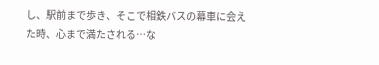し、駅前まで歩き、そこで相鉄バスの幕車に会えた時、心まで満たされる…な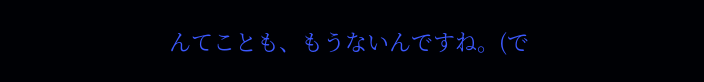んてことも、もうないんですね。(で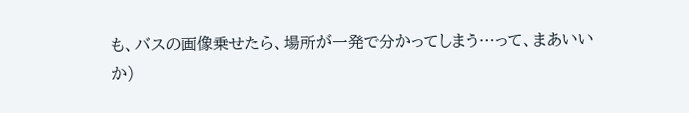も、バスの画像乗せたら、場所が一発で分かってしまう…って、まあいいか)